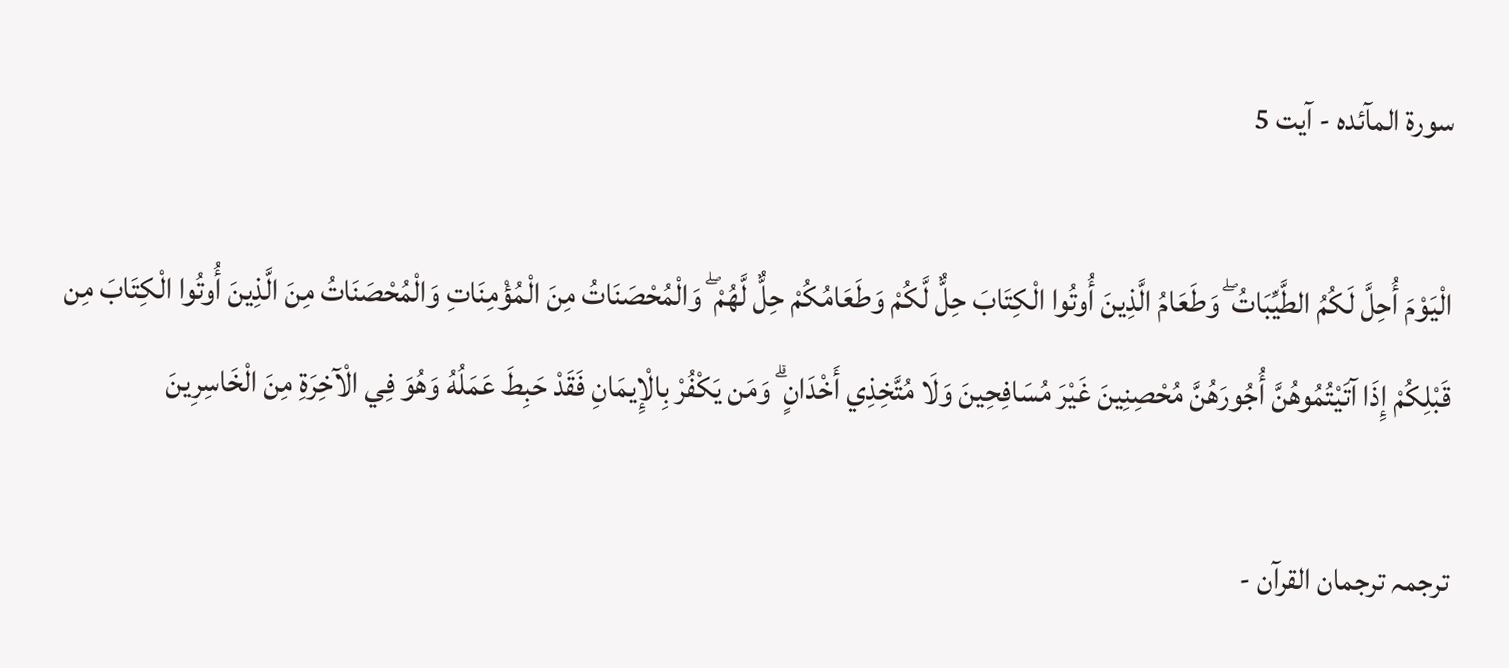سورة المآئدہ - آیت 5

الْيَوْمَ أُحِلَّ لَكُمُ الطَّيِّبَاتُ ۖ وَطَعَامُ الَّذِينَ أُوتُوا الْكِتَابَ حِلٌّ لَّكُمْ وَطَعَامُكُمْ حِلٌّ لَّهُمْ ۖ وَالْمُحْصَنَاتُ مِنَ الْمُؤْمِنَاتِ وَالْمُحْصَنَاتُ مِنَ الَّذِينَ أُوتُوا الْكِتَابَ مِن قَبْلِكُمْ إِذَا آتَيْتُمُوهُنَّ أُجُورَهُنَّ مُحْصِنِينَ غَيْرَ مُسَافِحِينَ وَلَا مُتَّخِذِي أَخْدَانٍ ۗ وَمَن يَكْفُرْ بِالْإِيمَانِ فَقَدْ حَبِطَ عَمَلُهُ وَهُوَ فِي الْآخِرَةِ مِنَ الْخَاسِرِينَ

ترجمہ ترجمان القرآن -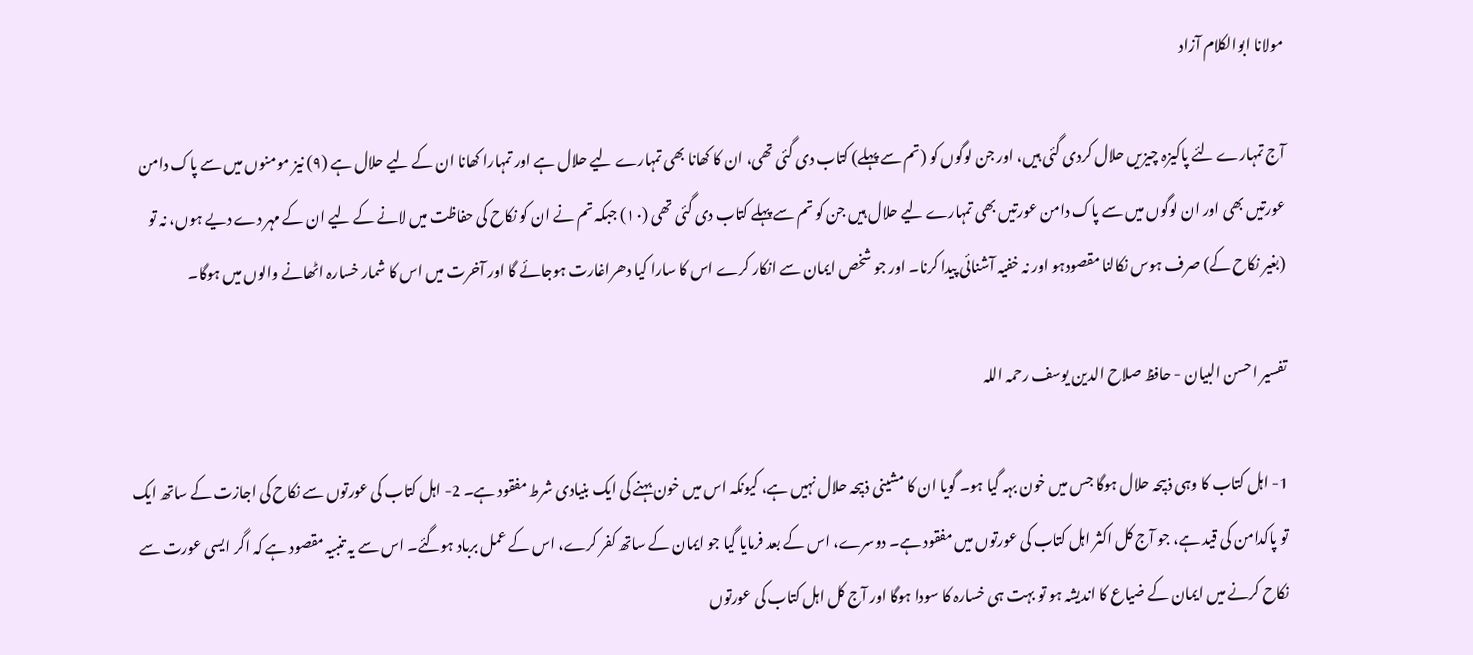مولانا ابوالکلام آزاد

آج تمہارے لئے پاکیزہ چیزیں حلال کردی گئی ہیں، اور جن لوگوں کو (تم سے پہلے) کتاب دی گئی تھی، ان کا کھانا بھی تمہارے لیے حلال ہے اور تمہارا کھانا ان کے لیے حلال ہے (٩) نیز مومنوں میں سے پاک دامن عورتیں بھی اور ان لوگوں میں سے پاک دامن عورتیں بھی تمہارے لیے حلال ہیں جن کو تم سے پہلے کتاب دی گئی تھی (١٠) جبکہ تم نے ان کو نکاح کی حفاظت میں لانے کے لیے ان کے مہر دے دیے ہوں، نہ تو (بغیر نکاح کے) صرف ہوس نکالنا مقصودہو اور نہ خفیہ آشنائی پیدا کرنا۔ اور جو شخص ایمان سے انکار کرے اس کا سارا کیا دھراغارت ہوجائے گا اور آخرت میں اس کا شمار خسارہ اٹھانے والوں میں ہوگا۔

تفسیر احسن البیان - حافظ صلاح الدین یوسف رحمہ اللہ

1- اہل کتاب کا وہی ذبیحہ حلال ہوگا جس میں خون بہہ گیا ہو۔ گویا ان کا مشینی ذبیحہ حلال نہیں ہے، کیونکہ اس میں خون بہنے کی ایک بنیادی شرط مفقود ہے۔ 2- اہل کتاب کی عورتوں سے نکاح کی اجازت کے ساتھ ایک تو پاکدامن کی قید ہے، جو آج کل اکثر اہل کتاب کی عورتوں میں مفقود ہے۔ دوسرے، اس کے بعد فرمایا گیا جو ایمان کے ساتھ کفر کرے، اس کے عمل برباد ہوگئے۔ اس سے یہ تنبیہ مقصود ہے کہ اگر ایسی عورت سے نکاح کرنے میں ایمان کے ضیاع کا اندیشہ ہو تو بہت ہی خسارہ کا سودا ہوگا اور آج کل اہل کتاب کی عورتوں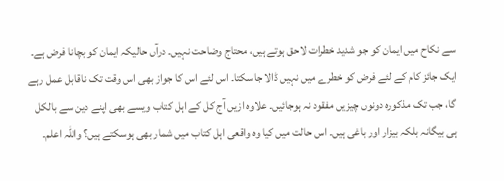سے نکاح میں ایمان کو جو شدید خطرات لاحق ہوتے ہیں، محتاج وضاحت نہیں۔ درآں حالیکہ ایمان کو بچانا فرض ہے۔ ایک جائز کام کے لئے فرض کو خطرے میں نہیں ڈالا جاسکتا۔ اس لئے اس کا جواز بھی اس وقت تک ناقابل عمل رہے گا، جب تک مذکورہ دونوں چیزیں مفقود نہ ہوجائیں۔ علاوہ ازیں آج کل کے اہل کتاب ویسے بھی اپنے دین سے بالکل ہی بیگانہ بلکہ بیزار اور باغی ہیں۔ اس حالت میں کیا وہ واقعی اہل کتاب میں شمار بھی ہوسکتے ہیں؟ واللہ اعلم۔